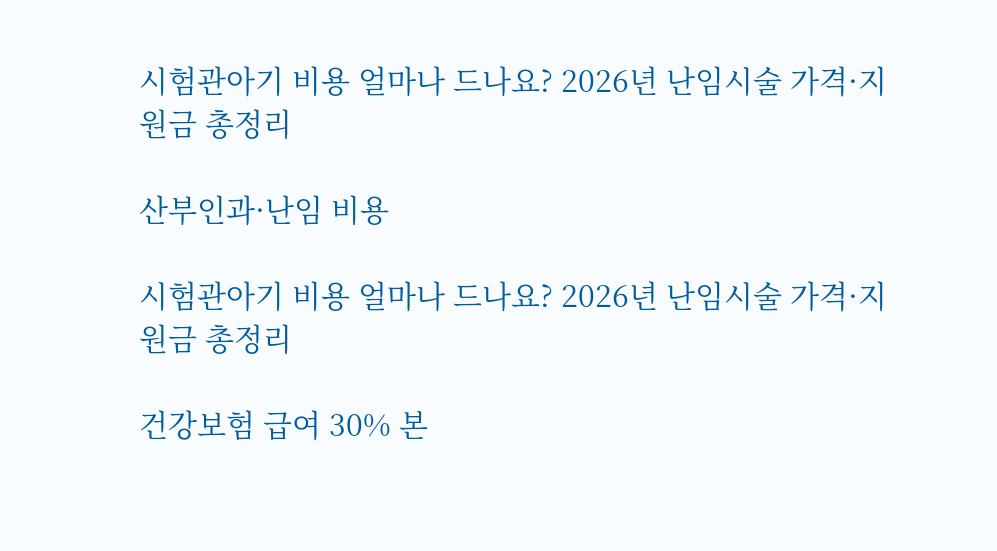시험관아기 비용 얼마나 드나요? 2026년 난임시술 가격·지원금 총정리

산부인과·난임 비용

시험관아기 비용 얼마나 드나요? 2026년 난임시술 가격·지원금 총정리

건강보험 급여 30% 본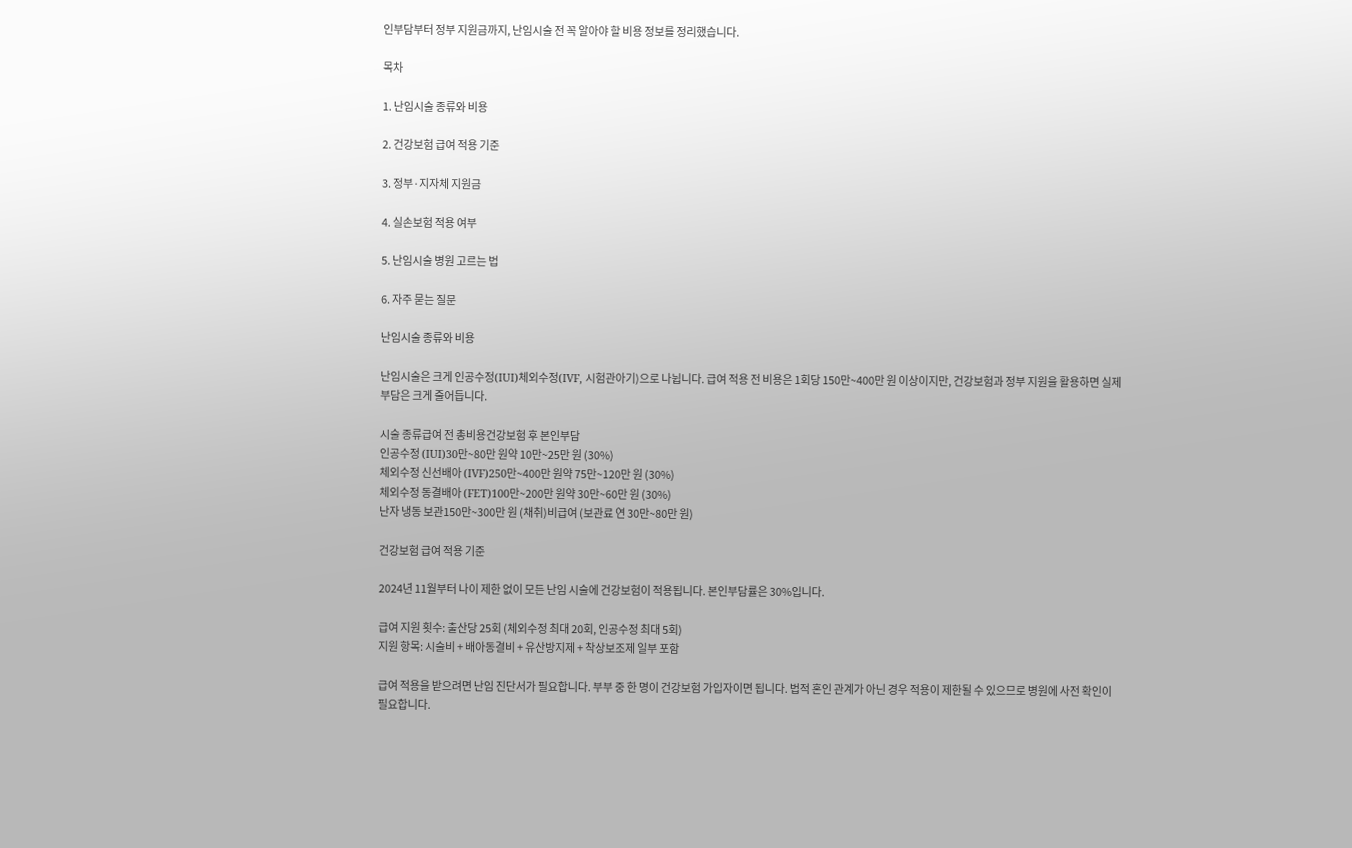인부담부터 정부 지원금까지, 난임시술 전 꼭 알아야 할 비용 정보를 정리했습니다.

목차

1. 난임시술 종류와 비용

2. 건강보험 급여 적용 기준

3. 정부·지자체 지원금

4. 실손보험 적용 여부

5. 난임시술 병원 고르는 법

6. 자주 묻는 질문

난임시술 종류와 비용

난임시술은 크게 인공수정(IUI)체외수정(IVF, 시험관아기)으로 나뉩니다. 급여 적용 전 비용은 1회당 150만~400만 원 이상이지만, 건강보험과 정부 지원을 활용하면 실제 부담은 크게 줄어듭니다.

시술 종류급여 전 총비용건강보험 후 본인부담
인공수정 (IUI)30만~80만 원약 10만~25만 원 (30%)
체외수정 신선배아 (IVF)250만~400만 원약 75만~120만 원 (30%)
체외수정 동결배아 (FET)100만~200만 원약 30만~60만 원 (30%)
난자 냉동 보관150만~300만 원 (채취)비급여 (보관료 연 30만~80만 원)

건강보험 급여 적용 기준

2024년 11월부터 나이 제한 없이 모든 난임 시술에 건강보험이 적용됩니다. 본인부담률은 30%입니다.

급여 지원 횟수: 출산당 25회 (체외수정 최대 20회, 인공수정 최대 5회)
지원 항목: 시술비 + 배아동결비 + 유산방지제 + 착상보조제 일부 포함

급여 적용을 받으려면 난임 진단서가 필요합니다. 부부 중 한 명이 건강보험 가입자이면 됩니다. 법적 혼인 관계가 아닌 경우 적용이 제한될 수 있으므로 병원에 사전 확인이 필요합니다.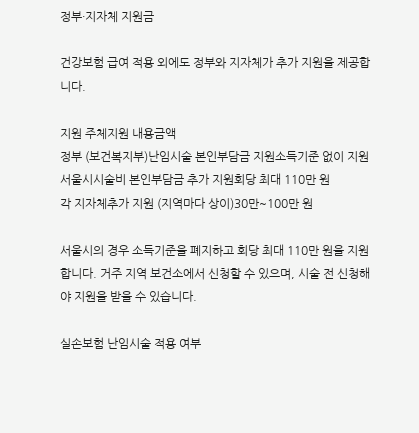정부·지자체 지원금

건강보험 급여 적용 외에도 정부와 지자체가 추가 지원을 제공합니다.

지원 주체지원 내용금액
정부 (보건복지부)난임시술 본인부담금 지원소득기준 없이 지원
서울시시술비 본인부담금 추가 지원회당 최대 110만 원
각 지자체추가 지원 (지역마다 상이)30만~100만 원

서울시의 경우 소득기준을 폐지하고 회당 최대 110만 원을 지원합니다. 거주 지역 보건소에서 신청할 수 있으며, 시술 전 신청해야 지원을 받을 수 있습니다.

실손보험 난임시술 적용 여부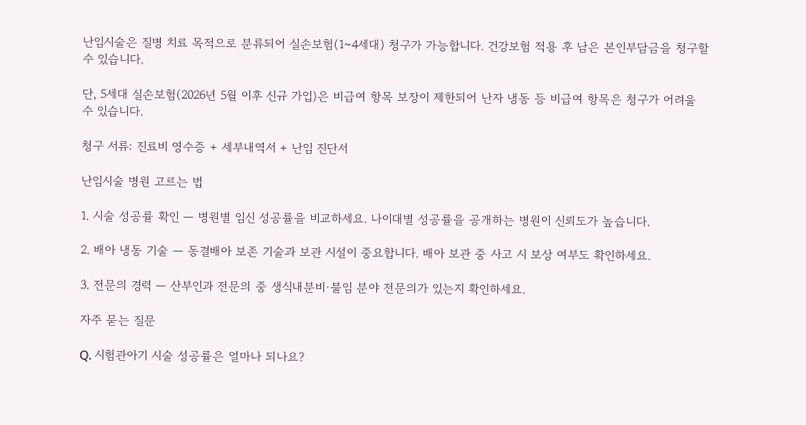난임시술은 질병 치료 목적으로 분류되어 실손보험(1~4세대) 청구가 가능합니다. 건강보험 적용 후 남은 본인부담금을 청구할 수 있습니다.

단, 5세대 실손보험(2026년 5월 이후 신규 가입)은 비급여 항목 보장이 제한되어 난자 냉동 등 비급여 항목은 청구가 어려울 수 있습니다.

청구 서류: 진료비 영수증 + 세부내역서 + 난임 진단서

난임시술 병원 고르는 법

1. 시술 성공률 확인 — 병원별 임신 성공률을 비교하세요. 나이대별 성공률을 공개하는 병원이 신뢰도가 높습니다.

2. 배아 냉동 기술 — 동결배아 보존 기술과 보관 시설이 중요합니다. 배아 보관 중 사고 시 보상 여부도 확인하세요.

3. 전문의 경력 — 산부인과 전문의 중 생식내분비·불임 분야 전문의가 있는지 확인하세요.

자주 묻는 질문

Q. 시험관아기 시술 성공률은 얼마나 되나요?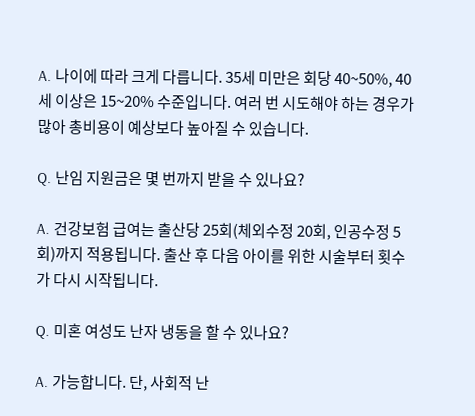A. 나이에 따라 크게 다릅니다. 35세 미만은 회당 40~50%, 40세 이상은 15~20% 수준입니다. 여러 번 시도해야 하는 경우가 많아 총비용이 예상보다 높아질 수 있습니다.

Q. 난임 지원금은 몇 번까지 받을 수 있나요?

A. 건강보험 급여는 출산당 25회(체외수정 20회, 인공수정 5회)까지 적용됩니다. 출산 후 다음 아이를 위한 시술부터 횟수가 다시 시작됩니다.

Q. 미혼 여성도 난자 냉동을 할 수 있나요?

A. 가능합니다. 단, 사회적 난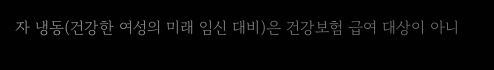자 냉동(건강한 여성의 미래 임신 대비)은 건강보험 급여 대상이 아니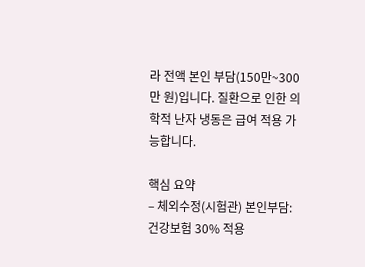라 전액 본인 부담(150만~300만 원)입니다. 질환으로 인한 의학적 난자 냉동은 급여 적용 가능합니다.

핵심 요약
– 체외수정(시험관) 본인부담: 건강보험 30% 적용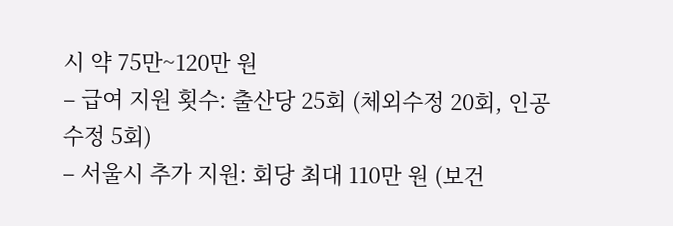시 약 75만~120만 원
– 급여 지원 횟수: 출산당 25회 (체외수정 20회, 인공수정 5회)
– 서울시 추가 지원: 회당 최대 110만 원 (보건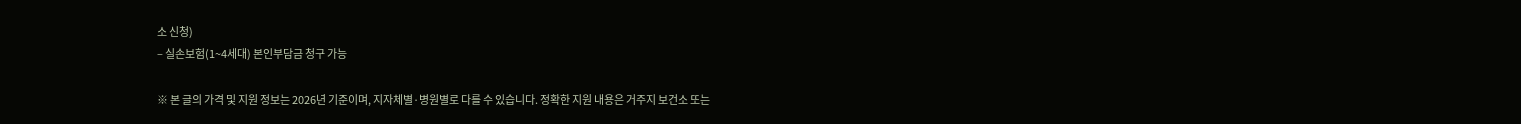소 신청)
– 실손보험(1~4세대) 본인부담금 청구 가능

※ 본 글의 가격 및 지원 정보는 2026년 기준이며, 지자체별·병원별로 다를 수 있습니다. 정확한 지원 내용은 거주지 보건소 또는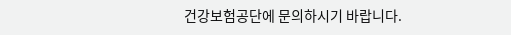건강보험공단에 문의하시기 바랍니다.